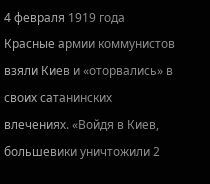4 февраля 1919 года Красные армии коммунистов взяли Киев и «оторвались» в своих сатанинских влечениях. «Войдя в Киев, большевики уничтожили 2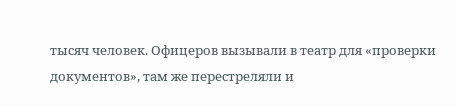тысяч человек. Офицеров вызывали в театр для «проверки документов», там же перестреляли и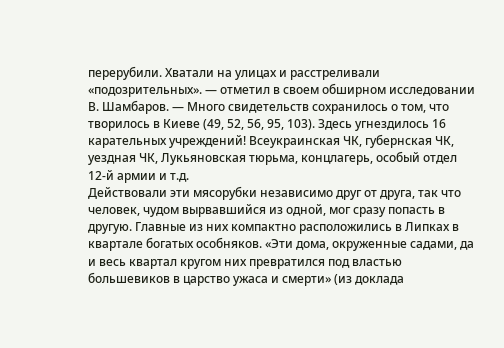перерубили. Хватали на улицах и расстреливали «подозрительных». — отметил в своем обширном исследовании В. Шамбаров. — Много свидетельств сохранилось о том, что творилось в Киеве (49, 52, 56, 95, 103). Здесь угнездилось 16 карательных учреждений! Всеукраинская ЧК, губернская ЧК, уездная ЧК, Лукьяновская тюрьма, концлагерь, особый отдел 12-й армии и т.д.
Действовали эти мясорубки независимо друг от друга, так что человек, чудом вырвавшийся из одной, мог сразу попасть в другую. Главные из них компактно расположились в Липках в квартале богатых особняков. «Эти дома, окруженные садами, да и весь квартал кругом них превратился под властью большевиков в царство ужаса и смерти» (из доклада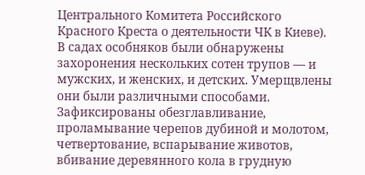Центрального Комитета Российского Красного Креста о деятельности ЧК в Киеве). В садах особняков были обнаружены захоронения нескольких сотен трупов — и мужских, и женских, и детских. Умерщвлены они были различными способами. Зафиксированы обезглавливание, проламывание черепов дубиной и молотом, четвертование, вспарывание животов, вбивание деревянного кола в грудную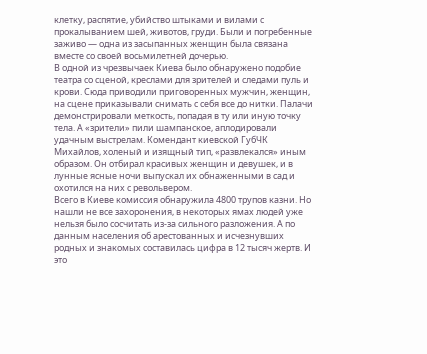клетку, распятие, убийство штыками и вилами с прокалыванием шей, животов, груди. Были и погребенные заживо — одна из засыпанных женщин была связана вместе со своей восьмилетней дочерью.
В одной из чрезвычаек Киева было обнаружено подобие театра со сценой, креслами для зрителей и следами пуль и крови. Сюда приводили приговоренных мужчин, женщин, на сцене приказывали снимать с себя все до нитки. Палачи демонстрировали меткость, попадая в ту или иную точку тела. А «зрители» пили шампанское, аплодировали удачным выстрелам. Комендант киевской ГубЧК Михайлов, холеный и изящный тип, «развлекался» иным образом. Он отбирал красивых женщин и девушек, и в лунные ясные ночи выпускал их обнаженными в сад и охотился на них с револьвером.
Всего в Киеве комиссия обнаружила 4800 трупов казни. Но нашли не все захоронения, в некоторых ямах людей уже нельзя было сосчитать из-за сильного разложения. А по данным населения об арестованных и исчезнувших родных и знакомых составилась цифра в 12 тысяч жертв. И это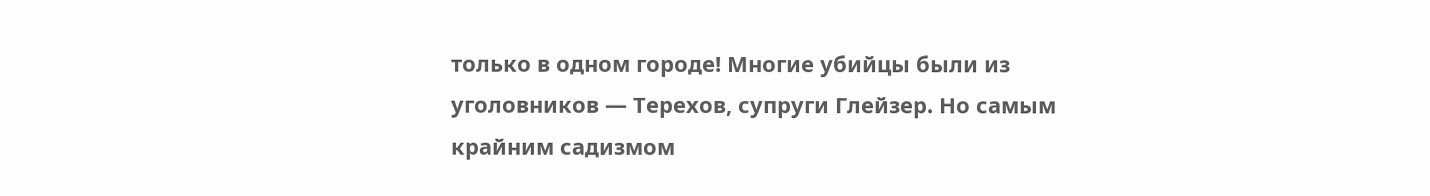только в одном городе! Многие убийцы были из уголовников — Терехов, супруги Глейзер. Но самым крайним садизмом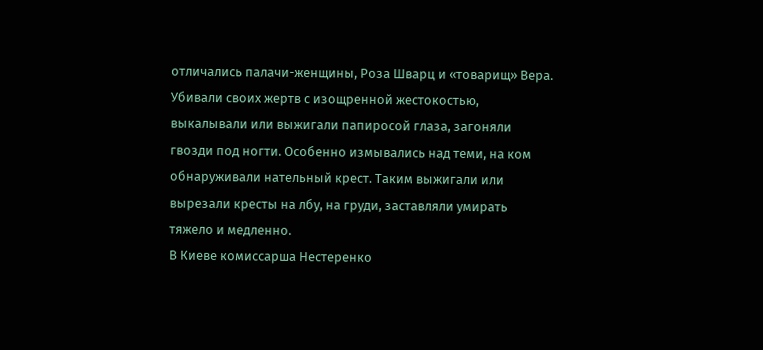отличались палачи-женщины, Роза Шварц и «товарищ» Вера. Убивали своих жертв с изощренной жестокостью, выкалывали или выжигали папиросой глаза, загоняли гвозди под ногти. Особенно измывались над теми, на ком обнаруживали нательный крест. Таким выжигали или вырезали кресты на лбу, на груди, заставляли умирать тяжело и медленно.
В Киеве комиссарша Нестеренко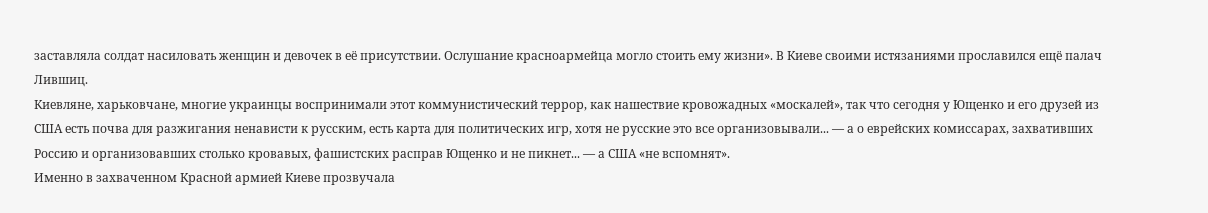заставляла солдат насиловать женщин и девочек в её присутствии. Ослушание красноармейца могло стоить ему жизни». В Киеве своими истязаниями прославился ещё палач Лившиц.
Киевляне, харьковчане, многие украинцы воспринимали этот коммунистический террор, как нашествие кровожадных «москалей», так что сегодня у Ющенко и его друзей из США есть почва для разжигания ненависти к русским, есть карта для политических игр, хотя не русские это все организовывали... — а о еврейских комиссарах, захвативших Россию и организовавших столько кровавых, фашистских расправ Ющенко и не пикнет... — а США «не вспомнят».
Именно в захваченном Красной армией Киеве прозвучала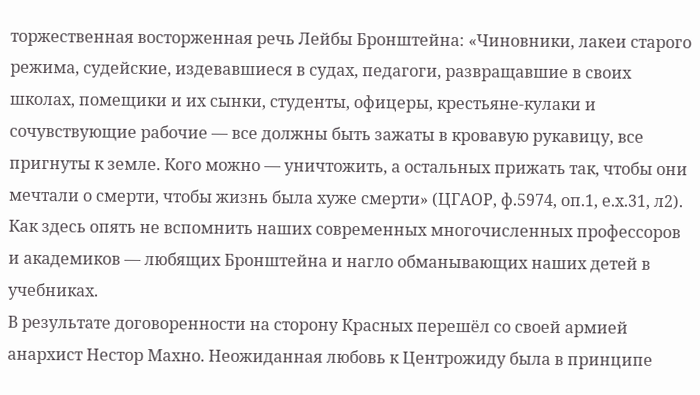торжественная восторженная речь Лейбы Бронштейна: «Чиновники, лакеи старого режима, судейские, издевавшиеся в судах, педагоги, развращавшие в своих школах, помещики и их сынки, студенты, офицеры, крестьяне-кулаки и сочувствующие рабочие — все должны быть зажаты в кровавую рукавицу, все пригнуты к земле. Кого можно — уничтожить, а остальных прижать так, чтобы они мечтали о смерти, чтобы жизнь была хуже смерти» (ЦГАОР, ф.5974, оп.1, е.х.31, л2). Как здесь опять не вспомнить наших современных многочисленных профессоров и академиков — любящих Бронштейна и нагло обманывающих наших детей в учебниках.
В результате договоренности на сторону Красных перешёл со своей армией анархист Нестор Махно. Неожиданная любовь к Центрожиду была в принципе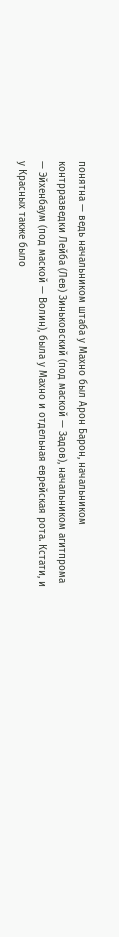понятна — ведь начальником штаба у Махно был Арон Барон, начальником контрразведки Лейба (Лев) Зиньковский (под маской — Задов), начальником агитпрома — Эйхенбаум (под маской — Волин), была у Махно и отдельная еврейская рота. Кстати, и у Красных также было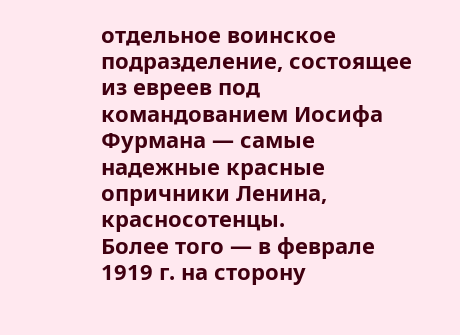отдельное воинское подразделение, состоящее из евреев под командованием Иосифа Фурмана — самые надежные красные опричники Ленина, красносотенцы.
Более того — в феврале 1919 г. на сторону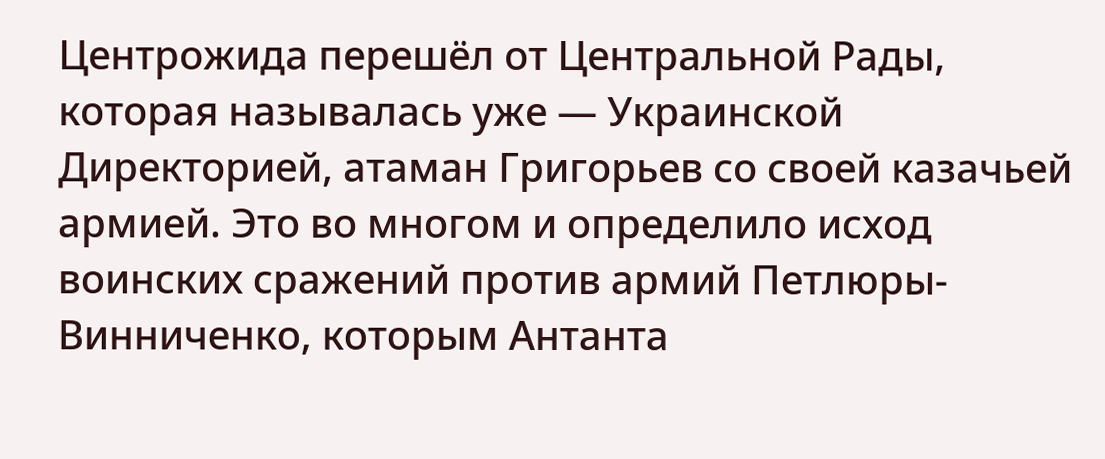Центрожида перешёл от Центральной Рады, которая называлась уже — Украинской Директорией, атаман Григорьев со своей казачьей армией. Это во многом и определило исход воинских сражений против армий Петлюры-Винниченко, которым Антанта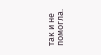так и не помогла.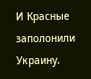И Красные заполонили Украину.